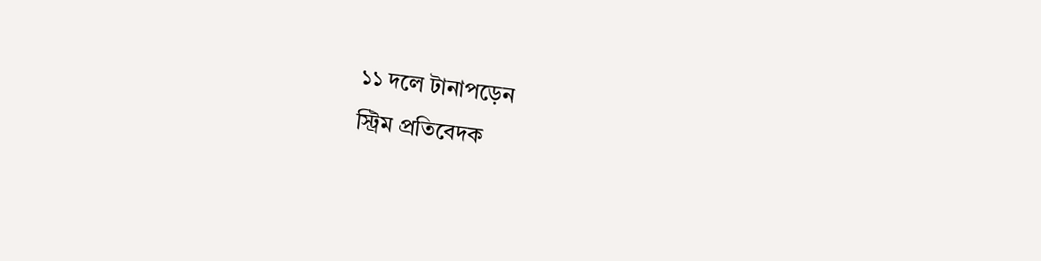১১ দলে টানাপড়েন
স্ট্রিম প্রতিবেদক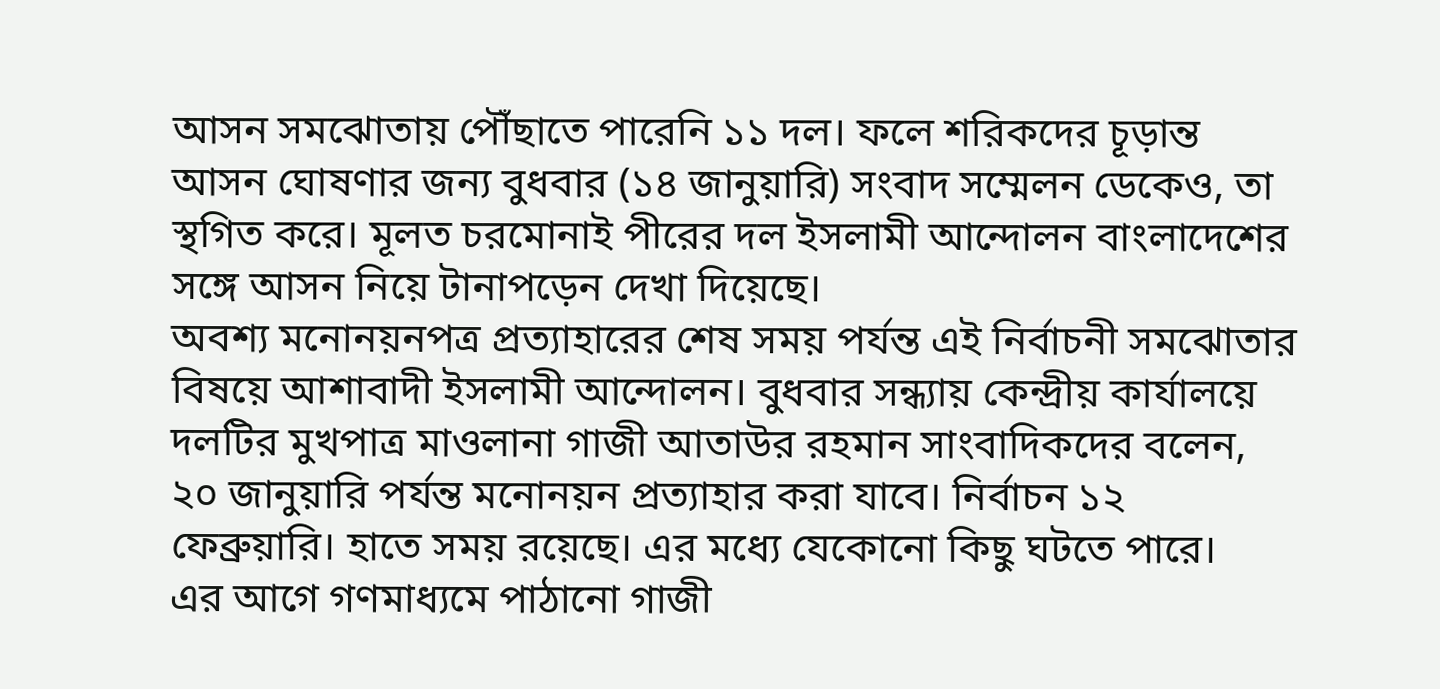আসন সমঝোতায় পৌঁছাতে পারেনি ১১ দল। ফলে শরিকদের চূড়ান্ত আসন ঘোষণার জন্য বুধবার (১৪ জানুয়ারি) সংবাদ সম্মেলন ডেকেও, তা স্থগিত করে। মূলত চরমোনাই পীরের দল ইসলামী আন্দোলন বাংলাদেশের সঙ্গে আসন নিয়ে টানাপড়েন দেখা দিয়েছে।
অবশ্য মনোনয়নপত্র প্রত্যাহারের শেষ সময় পর্যন্ত এই নির্বাচনী সমঝোতার বিষয়ে আশাবাদী ইসলামী আন্দোলন। বুধবার সন্ধ্যায় কেন্দ্রীয় কার্যালয়ে দলটির মুখপাত্র মাওলানা গাজী আতাউর রহমান সাংবাদিকদের বলেন, ২০ জানুয়ারি পর্যন্ত মনোনয়ন প্রত্যাহার করা যাবে। নির্বাচন ১২ ফেব্রুয়ারি। হাতে সময় রয়েছে। এর মধ্যে যেকোনো কিছু ঘটতে পারে।
এর আগে গণমাধ্যমে পাঠানো গাজী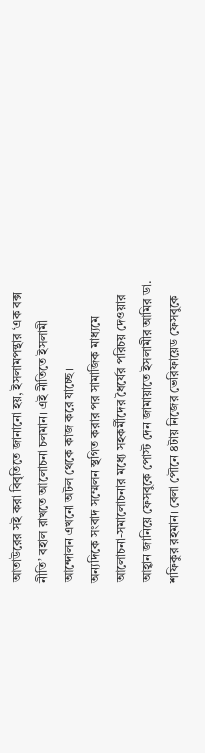আতাউরের সই করা বিবৃতিতে জানানো হয়, ইসলামপন্থার ‘এক বক্স নীতি’ বহাল রাখতে আলোচনা চলমান। এই নীতিতে ইসলামী আন্দোলন এখনো অটল থেকে কাজ করে যাচ্ছে।
অন্যদিকে সংবাদ সম্মেলন স্থগিত করার পর সামাজিক মাধ্যমে আলোচনা-সমালোচনার মধ্যে সহকর্মীদের ধৈর্যের পরিচয় দেওয়ার আহ্বান জানিয়ে ফেসবুকে পোস্ট দেন জামায়াতে ইসলামীর আমির ডা. শফিকুর রহমান। বেলা পৌনে ৪টায় নিজের ভেরিফায়েড ফেসবুকে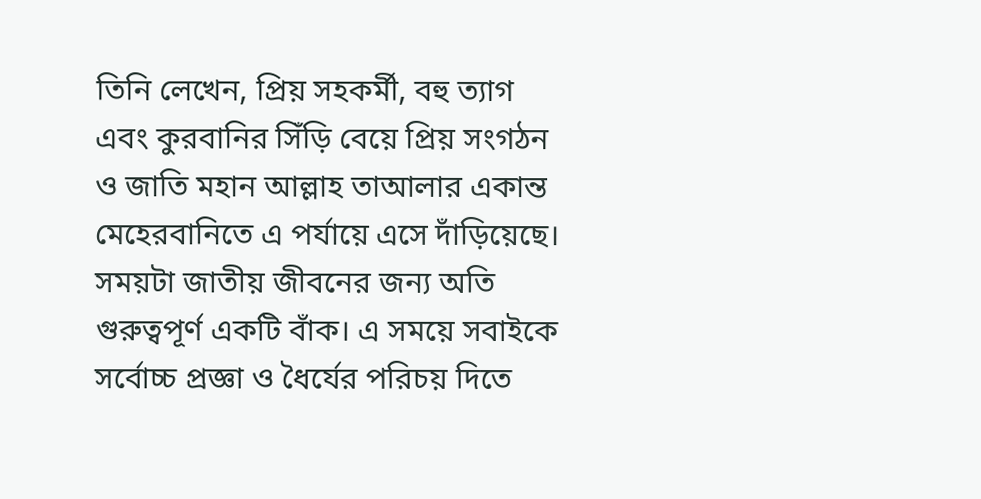তিনি লেখেন, প্রিয় সহকর্মী, বহু ত্যাগ এবং কুরবানির সিঁড়ি বেয়ে প্রিয় সংগঠন ও জাতি মহান আল্লাহ তাআলার একান্ত মেহেরবানিতে এ পর্যায়ে এসে দাঁড়িয়েছে। সময়টা জাতীয় জীবনের জন্য অতি গুরুত্বপূর্ণ একটি বাঁক। এ সময়ে সবাইকে সর্বোচ্চ প্রজ্ঞা ও ধৈর্যের পরিচয় দিতে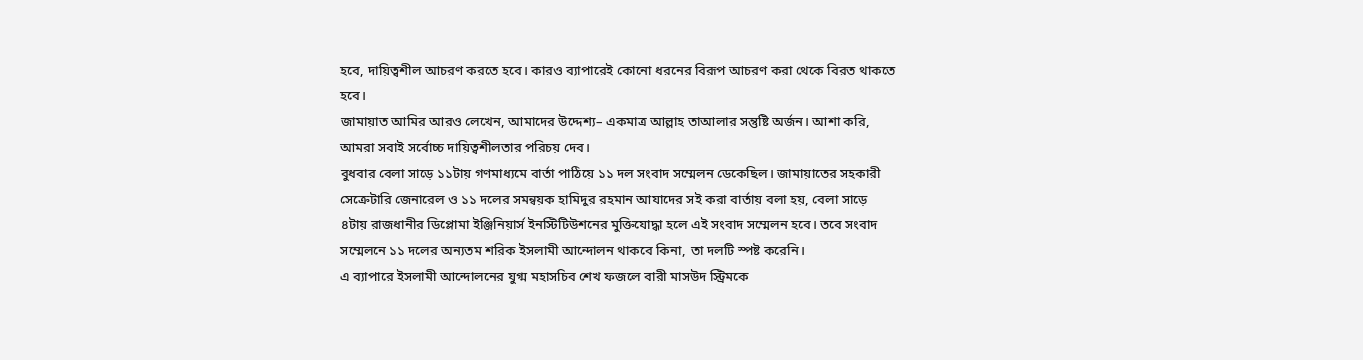হবে, দায়িত্বশীল আচরণ করতে হবে। কারও ব্যাপারেই কোনো ধরনের বিরূপ আচরণ করা থেকে বিরত থাকতে হবে।
জামায়াত আমির আরও লেখেন, আমাদের উদ্দেশ্য– একমাত্র আল্লাহ তাআলার সন্তুষ্টি অর্জন। আশা করি, আমরা সবাই সর্বোচ্চ দায়িত্বশীলতার পরিচয় দেব।
বুধবার বেলা সাড়ে ১১টায় গণমাধ্যমে বার্তা পাঠিয়ে ১১ দল সংবাদ সম্মেলন ডেকেছিল। জামায়াতের সহকারী সেক্রেটারি জেনারেল ও ১১ দলের সমন্বয়ক হামিদুর রহমান আযাদের সই করা বার্তায় বলা হয়, বেলা সাড়ে ৪টায় রাজধানীর ডিপ্লোমা ইঞ্জিনিয়ার্স ইনস্টিটিউশনের মুক্তিযোদ্ধা হলে এই সংবাদ সম্মেলন হবে। তবে সংবাদ সম্মেলনে ১১ দলের অন্যতম শরিক ইসলামী আন্দোলন থাকবে কিনা, তা দলটি স্পষ্ট করেনি।
এ ব্যাপারে ইসলামী আন্দোলনের যুগ্ম মহাসচিব শেখ ফজলে বারী মাসউদ স্ট্রিমকে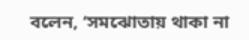বলেন, ‘সমঝোতায় থাকা না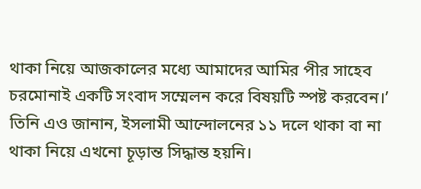থাকা নিয়ে আজকালের মধ্যে আমাদের আমির পীর সাহেব চরমোনাই একটি সংবাদ সম্মেলন করে বিষয়টি স্পষ্ট করবেন।’ তিনি এও জানান, ইসলামী আন্দোলনের ১১ দলে থাকা বা না থাকা নিয়ে এখনো চূড়ান্ত সিদ্ধান্ত হয়নি।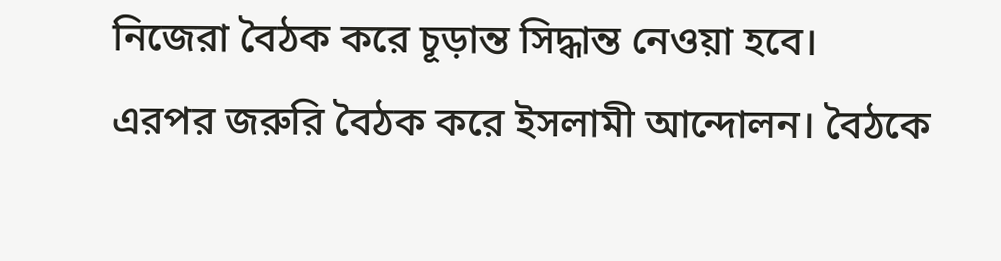নিজেরা বৈঠক করে চূড়ান্ত সিদ্ধান্ত নেওয়া হবে।
এরপর জরুরি বৈঠক করে ইসলামী আন্দোলন। বৈঠকে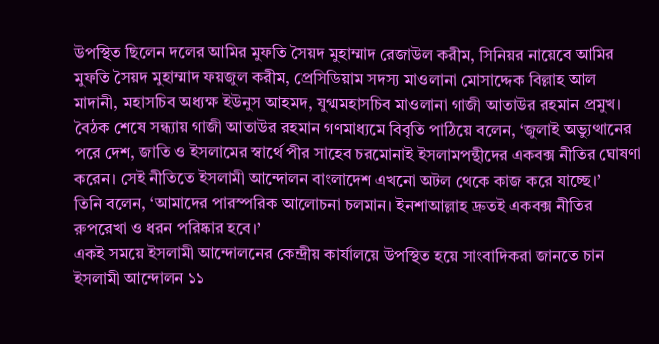উপস্থিত ছিলেন দলের আমির মুফতি সৈয়দ মুহাম্মাদ রেজাউল করীম, সিনিয়র নায়েবে আমির মুফতি সৈয়দ মুহাম্মাদ ফয়জুল করীম, প্রেসিডিয়াম সদস্য মাওলানা মোসাদ্দেক বিল্লাহ আল মাদানী, মহাসচিব অধ্যক্ষ ইউনুস আহমদ, যুগ্মমহাসচিব মাওলানা গাজী আতাউর রহমান প্রমুখ।
বৈঠক শেষে সন্ধ্যায় গাজী আতাউর রহমান গণমাধ্যমে বিবৃতি পাঠিয়ে বলেন, ‘জুলাই অভ্যুত্থানের পরে দেশ, জাতি ও ইসলামের স্বার্থে পীর সাহেব চরমোনাই ইসলামপন্থীদের একবক্স নীতির ঘোষণা করেন। সেই নীতিতে ইসলামী আন্দোলন বাংলাদেশ এখনো অটল থেকে কাজ করে যাচ্ছে।’
তিনি বলেন, ‘আমাদের পারস্পরিক আলোচনা চলমান। ইনশাআল্লাহ দ্রুতই একবক্স নীতির রুপরেখা ও ধরন পরিষ্কার হবে।’
একই সময়ে ইসলামী আন্দোলনের কেন্দ্রীয় কার্যালয়ে উপস্থিত হয়ে সাংবাদিকরা জানতে চান ইসলামী আন্দোলন ১১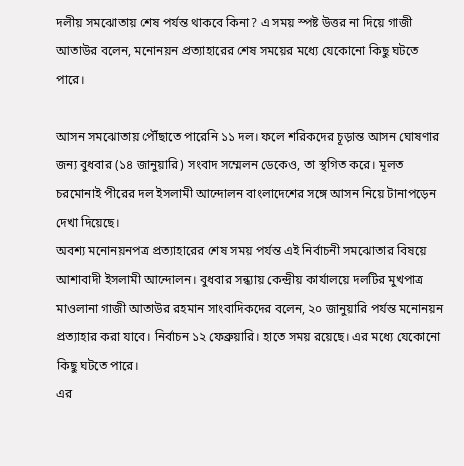দলীয় সমঝোতায় শেষ পর্যন্ত থাকবে কিনা? এ সময় স্পষ্ট উত্তর না দিয়ে গাজী আতাউর বলেন, মনোনয়ন প্রত্যাহারের শেষ সময়ের মধ্যে যেকোনো কিছু ঘটতে পারে।

আসন সমঝোতায় পৌঁছাতে পারেনি ১১ দল। ফলে শরিকদের চূড়ান্ত আসন ঘোষণার জন্য বুধবার (১৪ জানুয়ারি) সংবাদ সম্মেলন ডেকেও, তা স্থগিত করে। মূলত চরমোনাই পীরের দল ইসলামী আন্দোলন বাংলাদেশের সঙ্গে আসন নিয়ে টানাপড়েন দেখা দিয়েছে।
অবশ্য মনোনয়নপত্র প্রত্যাহারের শেষ সময় পর্যন্ত এই নির্বাচনী সমঝোতার বিষয়ে আশাবাদী ইসলামী আন্দোলন। বুধবার সন্ধ্যায় কেন্দ্রীয় কার্যালয়ে দলটির মুখপাত্র মাওলানা গাজী আতাউর রহমান সাংবাদিকদের বলেন, ২০ জানুয়ারি পর্যন্ত মনোনয়ন প্রত্যাহার করা যাবে। নির্বাচন ১২ ফেব্রুয়ারি। হাতে সময় রয়েছে। এর মধ্যে যেকোনো কিছু ঘটতে পারে।
এর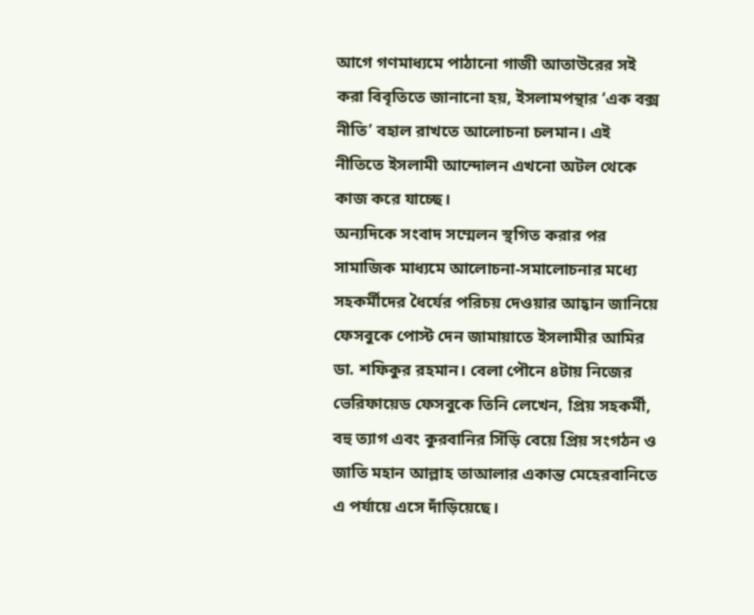আগে গণমাধ্যমে পাঠানো গাজী আতাউরের সই করা বিবৃতিতে জানানো হয়, ইসলামপন্থার ‘এক বক্স নীতি’ বহাল রাখতে আলোচনা চলমান। এই নীতিতে ইসলামী আন্দোলন এখনো অটল থেকে কাজ করে যাচ্ছে।
অন্যদিকে সংবাদ সম্মেলন স্থগিত করার পর সামাজিক মাধ্যমে আলোচনা-সমালোচনার মধ্যে সহকর্মীদের ধৈর্যের পরিচয় দেওয়ার আহ্বান জানিয়ে ফেসবুকে পোস্ট দেন জামায়াতে ইসলামীর আমির ডা. শফিকুর রহমান। বেলা পৌনে ৪টায় নিজের ভেরিফায়েড ফেসবুকে তিনি লেখেন, প্রিয় সহকর্মী, বহু ত্যাগ এবং কুরবানির সিঁড়ি বেয়ে প্রিয় সংগঠন ও জাতি মহান আল্লাহ তাআলার একান্ত মেহেরবানিতে এ পর্যায়ে এসে দাঁড়িয়েছে।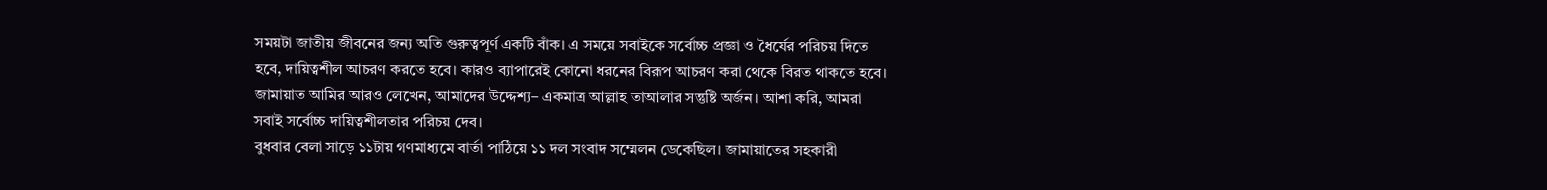সময়টা জাতীয় জীবনের জন্য অতি গুরুত্বপূর্ণ একটি বাঁক। এ সময়ে সবাইকে সর্বোচ্চ প্রজ্ঞা ও ধৈর্যের পরিচয় দিতে হবে, দায়িত্বশীল আচরণ করতে হবে। কারও ব্যাপারেই কোনো ধরনের বিরূপ আচরণ করা থেকে বিরত থাকতে হবে।
জামায়াত আমির আরও লেখেন, আমাদের উদ্দেশ্য– একমাত্র আল্লাহ তাআলার সন্তুষ্টি অর্জন। আশা করি, আমরা সবাই সর্বোচ্চ দায়িত্বশীলতার পরিচয় দেব।
বুধবার বেলা সাড়ে ১১টায় গণমাধ্যমে বার্তা পাঠিয়ে ১১ দল সংবাদ সম্মেলন ডেকেছিল। জামায়াতের সহকারী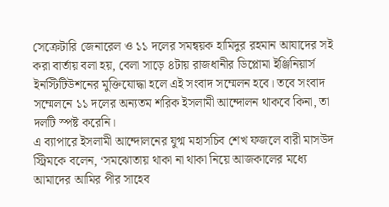সেক্রেটারি জেনারেল ও ১১ দলের সমন্বয়ক হামিদুর রহমান আযাদের সই করা বার্তায় বলা হয়, বেলা সাড়ে ৪টায় রাজধানীর ডিপ্লোমা ইঞ্জিনিয়ার্স ইনস্টিটিউশনের মুক্তিযোদ্ধা হলে এই সংবাদ সম্মেলন হবে। তবে সংবাদ সম্মেলনে ১১ দলের অন্যতম শরিক ইসলামী আন্দোলন থাকবে কিনা, তা দলটি স্পষ্ট করেনি।
এ ব্যাপারে ইসলামী আন্দোলনের যুগ্ম মহাসচিব শেখ ফজলে বারী মাসউদ স্ট্রিমকে বলেন, ‘সমঝোতায় থাকা না থাকা নিয়ে আজকালের মধ্যে আমাদের আমির পীর সাহেব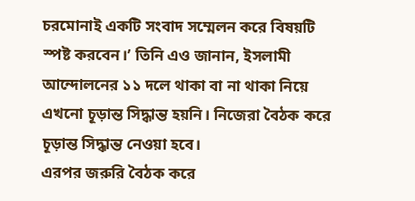চরমোনাই একটি সংবাদ সম্মেলন করে বিষয়টি স্পষ্ট করবেন।’ তিনি এও জানান, ইসলামী আন্দোলনের ১১ দলে থাকা বা না থাকা নিয়ে এখনো চূড়ান্ত সিদ্ধান্ত হয়নি। নিজেরা বৈঠক করে চূড়ান্ত সিদ্ধান্ত নেওয়া হবে।
এরপর জরুরি বৈঠক করে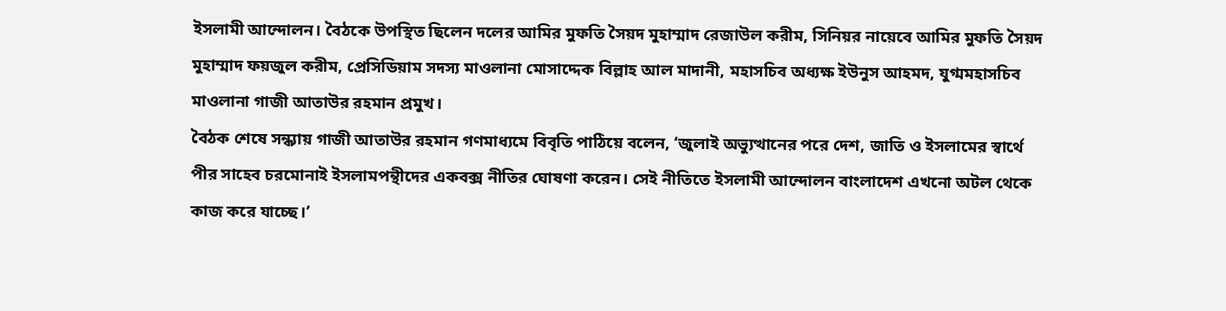ইসলামী আন্দোলন। বৈঠকে উপস্থিত ছিলেন দলের আমির মুফতি সৈয়দ মুহাম্মাদ রেজাউল করীম, সিনিয়র নায়েবে আমির মুফতি সৈয়দ মুহাম্মাদ ফয়জুল করীম, প্রেসিডিয়াম সদস্য মাওলানা মোসাদ্দেক বিল্লাহ আল মাদানী, মহাসচিব অধ্যক্ষ ইউনুস আহমদ, যুগ্মমহাসচিব মাওলানা গাজী আতাউর রহমান প্রমুখ।
বৈঠক শেষে সন্ধ্যায় গাজী আতাউর রহমান গণমাধ্যমে বিবৃতি পাঠিয়ে বলেন, ‘জুলাই অভ্যুত্থানের পরে দেশ, জাতি ও ইসলামের স্বার্থে পীর সাহেব চরমোনাই ইসলামপন্থীদের একবক্স নীতির ঘোষণা করেন। সেই নীতিতে ইসলামী আন্দোলন বাংলাদেশ এখনো অটল থেকে কাজ করে যাচ্ছে।’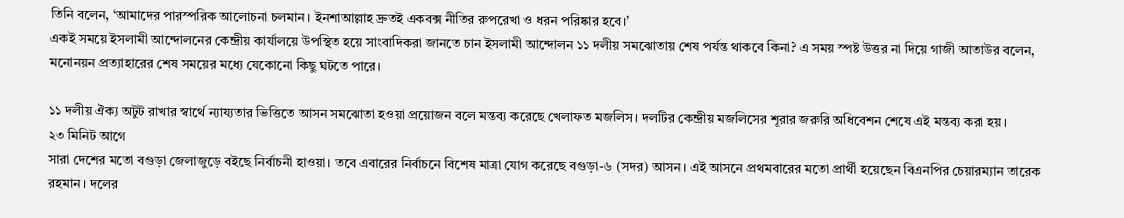তিনি বলেন, ‘আমাদের পারস্পরিক আলোচনা চলমান। ইনশাআল্লাহ দ্রুতই একবক্স নীতির রুপরেখা ও ধরন পরিষ্কার হবে।’
একই সময়ে ইসলামী আন্দোলনের কেন্দ্রীয় কার্যালয়ে উপস্থিত হয়ে সাংবাদিকরা জানতে চান ইসলামী আন্দোলন ১১ দলীয় সমঝোতায় শেষ পর্যন্ত থাকবে কিনা? এ সময় স্পষ্ট উত্তর না দিয়ে গাজী আতাউর বলেন, মনোনয়ন প্রত্যাহারের শেষ সময়ের মধ্যে যেকোনো কিছু ঘটতে পারে।

১১ দলীয় ঐক্য অটুট রাখার স্বার্থে ন্যায্যতার ভিত্তিতে আসন সমঝোতা হওয়া প্রয়োজন বলে মন্তব্য করেছে খেলাফত মজলিস। দলটির কেন্দ্রীয় মজলিসের শূরার জরুরি অধিবেশন শেষে এই মন্তব্য করা হয়।
২৩ মিনিট আগে
সারা দেশের মতো বগুড়া জেলাজুড়ে বইছে নির্বাচনী হাওয়া। তবে এবারের নির্বাচনে বিশেষ মাত্রা যোগ করেছে বগুড়া-৬ (সদর) আসন। এই আসনে প্রথমবারের মতো প্রার্থী হয়েছেন বিএনপির চেয়ারম্যান তারেক রহমান। দলের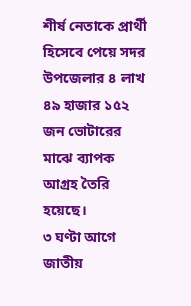শীর্ষ নেতাকে প্রার্থী হিসেবে পেয়ে সদর উপজেলার ৪ লাখ ৪৯ হাজার ১৫২ জন ভোটারের মাঝে ব্যাপক আগ্রহ তৈরি হয়েছে।
৩ ঘণ্টা আগে
জাতীয়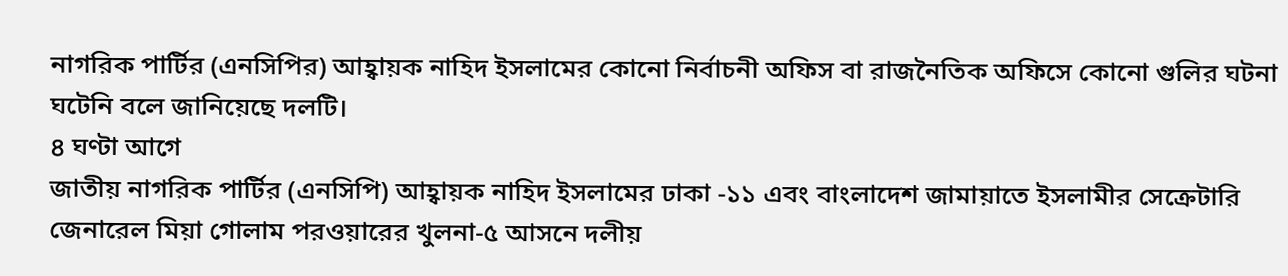নাগরিক পার্টির (এনসিপির) আহ্বায়ক নাহিদ ইসলামের কোনো নির্বাচনী অফিস বা রাজনৈতিক অফিসে কোনো গুলির ঘটনা ঘটেনি বলে জানিয়েছে দলটি।
৪ ঘণ্টা আগে
জাতীয় নাগরিক পার্টির (এনসিপি) আহ্বায়ক নাহিদ ইসলামের ঢাকা -১১ এবং বাংলাদেশ জামায়াতে ইসলামীর সেক্রেটারি জেনারেল মিয়া গোলাম পরওয়ারের খুলনা-৫ আসনে দলীয়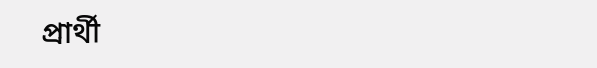প্রার্থী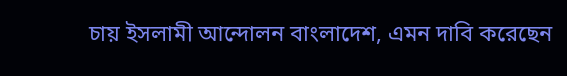চায় ইসলামী আন্দোলন বাংলাদেশ, এমন দাবি করেছেন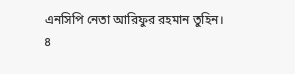এনসিপি নেতা আরিফুর রহমান তুহিন।
৪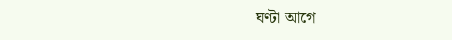ঘণ্টা আগে